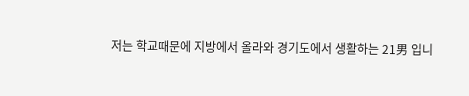저는 학교때문에 지방에서 올라와 경기도에서 생활하는 21男 입니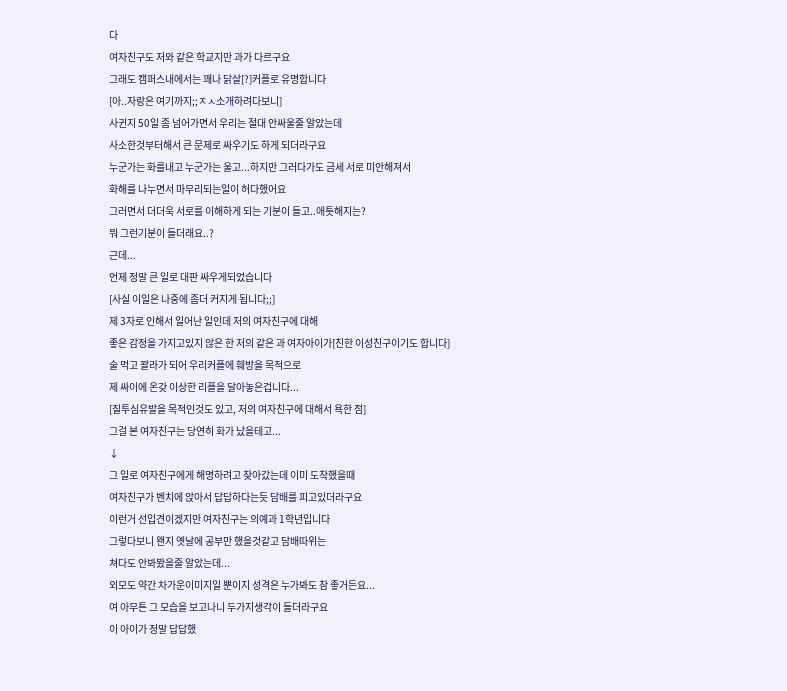다
여자친구도 저와 같은 학교지만 과가 다르구요
그래도 캠퍼스내에서는 꽤나 닭살[?]커플로 유명합니다
[아..자랑은 여기까지;;ㅈㅅ소개하려다보니]
사귄지 50일 좀 넘어가면서 우리는 절대 안싸울줄 알았는데
사소한것부터해서 큰 문제로 싸우기도 하게 되더라구요
누군가는 화를내고 누군가는 울고...하지만 그러다가도 금세 서로 미안해져서
화해를 나누면서 마무리되는일이 허다했어요
그러면서 더더욱 서로를 이해하게 되는 기분이 들고..애틋해지는?
뭐 그런기분이 들더래요..?
근데...
언제 정말 큰 일로 대판 싸우게되었습니다
[사실 이일은 나중에 좀더 커지게 됩니다;;]
제 3자로 인해서 일어난 일인데 저의 여자친구에 대해
좋은 감정을 가지고있지 않은 한 저의 같은 과 여자아이가[친한 이성친구이기도 합니다]
술 먹고 꽐라가 되어 우리커플에 훼방을 목적으로
제 싸이에 온갖 이상한 리플을 달아놓은겁니다...
[질투심유발을 목적인것도 있고, 저의 여자친구에 대해서 욕한 점]
그걸 본 여자친구는 당연히 화가 났을테고...
↓
그 일로 여자친구에게 해명하려고 찾아갔는데 이미 도착했을때
여자친구가 벤치에 앉아서 답답하다는듯 담배를 피고있더라구요
이런거 선입견이겠지만 여자친구는 의예과 1학년입니다
그렇다보니 왠지 옛날에 공부만 했을것같고 담배따위는
쳐다도 안봐봤을줄 알았는데...
외모도 약간 차가운이미지일 뿐이지 성격은 누가봐도 참 좋거든요...
여 아무튼 그 모습을 보고나니 두가지생각이 들더라구요
이 아이가 정말 답답했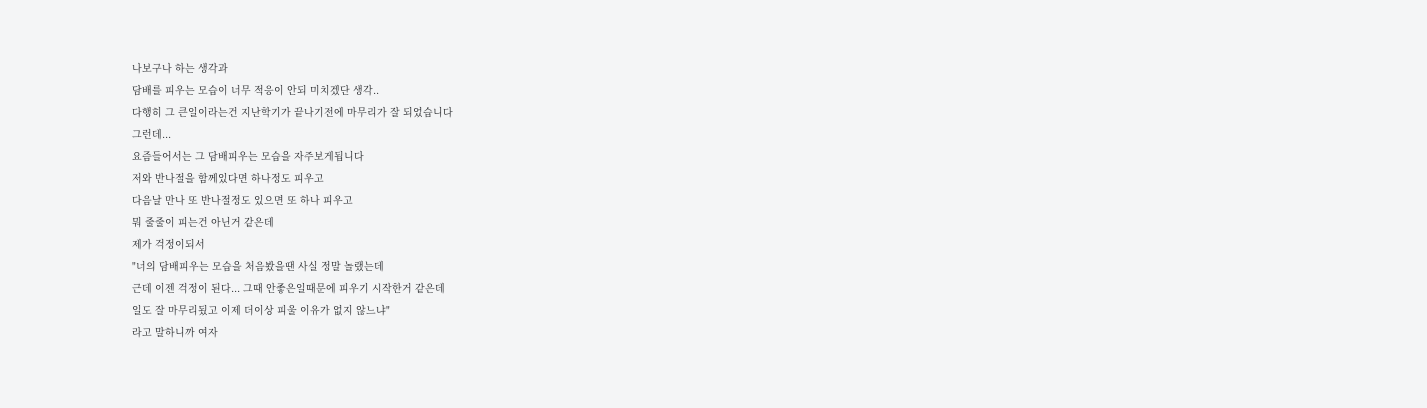나보구나 하는 생각과
담배를 피우는 모습이 너무 적응이 안되 미치겠단 생각..
다행히 그 큰일이라는건 지난학기가 끝나기전에 마무리가 잘 되었습니다
그런데...
요즘들어서는 그 담배피우는 모습을 자주보게됩니다
저와 반나절을 함께있다면 하나정도 피우고
다음날 만나 또 반나절정도 있으면 또 하나 피우고
뭐 줄줄이 피는건 아닌거 같은데
제가 걱정이되서
"너의 담배피우는 모습을 처음봤을땐 사실 정말 놀랬는데
근데 이젠 걱정이 된다... 그때 안좋은일때문에 피우기 시작한거 같은데
일도 잘 마무리됬고 이제 더이상 피울 이유가 없지 않느냐"
라고 말하니까 여자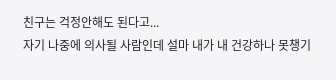친구는 걱정안해도 된다고...
자기 나중에 의사될 사람인데 설마 내가 내 건강하나 못챙기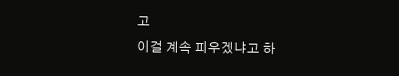고
이걸 계속 피우겠냐고 하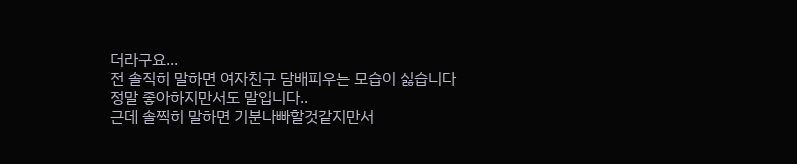더라구요...
전 솔직히 말하면 여자친구 담배피우는 모습이 싫습니다
정말 좋아하지만서도 말입니다..
근데 솔찍히 말하면 기분나빠할것같지만서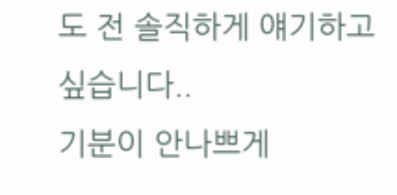도 전 솔직하게 얘기하고싶습니다..
기분이 안나쁘게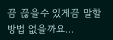끔 끊을수 있게끔 말할 방법 없을까요...